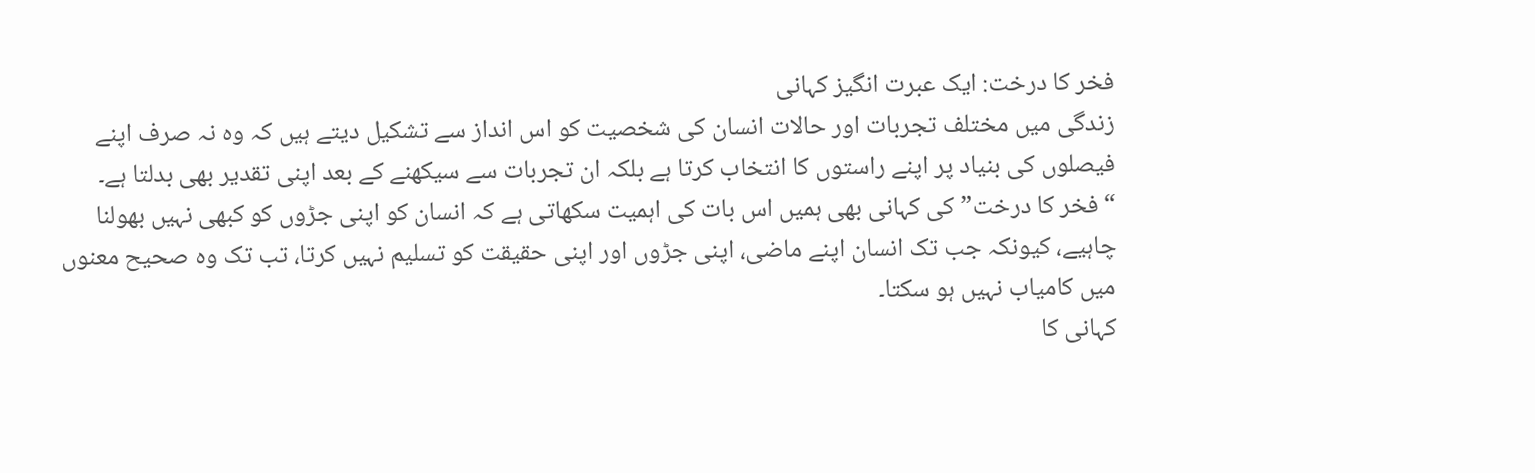فخر کا درخت: ایک عبرت انگیز کہانی
زندگی میں مختلف تجربات اور حالات انسان کی شخصیت کو اس انداز سے تشکیل دیتے ہیں کہ وہ نہ صرف اپنے فیصلوں کی بنیاد پر اپنے راستوں کا انتخاب کرتا ہے بلکہ ان تجربات سے سیکھنے کے بعد اپنی تقدیر بھی بدلتا ہے۔ “فخر کا درخت” کی کہانی بھی ہمیں اس بات کی اہمیت سکھاتی ہے کہ انسان کو اپنی جڑوں کو کبھی نہیں بھولنا چاہیے، کیونکہ جب تک انسان اپنے ماضی، اپنی جڑوں اور اپنی حقیقت کو تسلیم نہیں کرتا، تب تک وہ صحیح معنوں میں کامیاب نہیں ہو سکتا۔
کہانی کا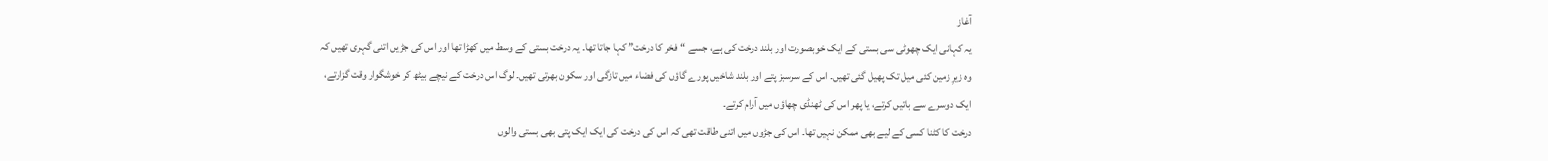آغاز
یہ کہانی ایک چھوٹی سی بستی کے ایک خوبصورت اور بلند درخت کی ہے، جسے “فخر کا درخت” کہا جاتا تھا۔ یہ درخت بستی کے وسط میں کھڑا تھا اور اس کی جڑیں اتنی گہری تھیں کہ وہ زیرِ زمین کئی میل تک پھیل گئی تھیں۔ اس کے سرسبز پتے اور بلند شاخیں پورے گاؤں کی فضاء میں تازگی اور سکون بھرتی تھیں۔ لوگ اس درخت کے نیچے بیٹھ کر خوشگوار وقت گزارتے، ایک دوسرے سے باتیں کرتے، یا پھر اس کی ٹھنڈی چھاؤں میں آرام کرتے۔
درخت کا کٹنا کسی کے لیے بھی ممکن نہیں تھا۔ اس کی جڑوں میں اتنی طاقت تھی کہ اس کی درخت کی ایک ایک پتی بھی بستی والوں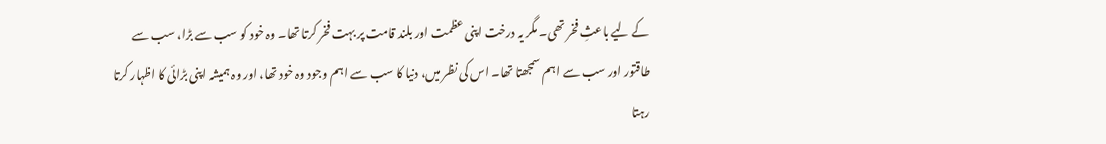کے لیے باعثِ فخر تھی۔ مگر یہ درخت اپنی عظمت اور بلند قامت پر بہت فخر کرتا تھا۔ وہ خود کو سب سے بڑا، سب سے طاقتور اور سب سے اہم سمجھتا تھا۔ اس کی نظر میں، دنیا کا سب سے اہم وجود وہ خود تھا، اور وہ ہمیشہ اپنی بڑائی کا اظہار کرتا رہتا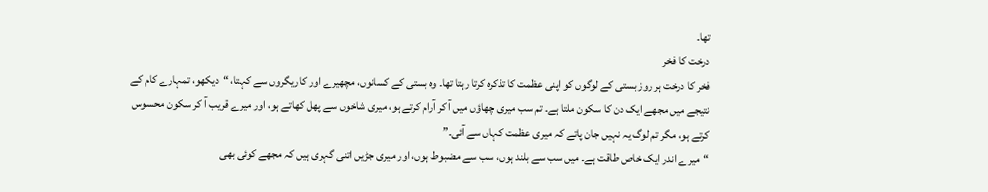تھا۔
درخت کا فخر
فخر کا درخت ہر روز بستی کے لوگوں کو اپنی عظمت کا تذکرہ کرتا رہتا تھا۔ وہ بستی کے کسانوں، مچھیرے اور کاریگروں سے کہتا، “دیکھو، تمہارے کام کے نتیجے میں مجھے ایک دن کا سکون ملتا ہے۔ تم سب میری چھاؤں میں آ کر آرام کرتے ہو، میری شاخوں سے پھل کھاتے ہو، اور میرے قریب آ کر سکون محسوس کرتے ہو، مگر تم لوگ یہ نہیں جان پاتے کہ میری عظمت کہاں سے آئی۔”
“میرے اندر ایک خاص طاقت ہے۔ میں سب سے بلند ہوں، سب سے مضبوط ہوں، اور میری جڑیں اتنی گہری ہیں کہ مجھے کوئی بھی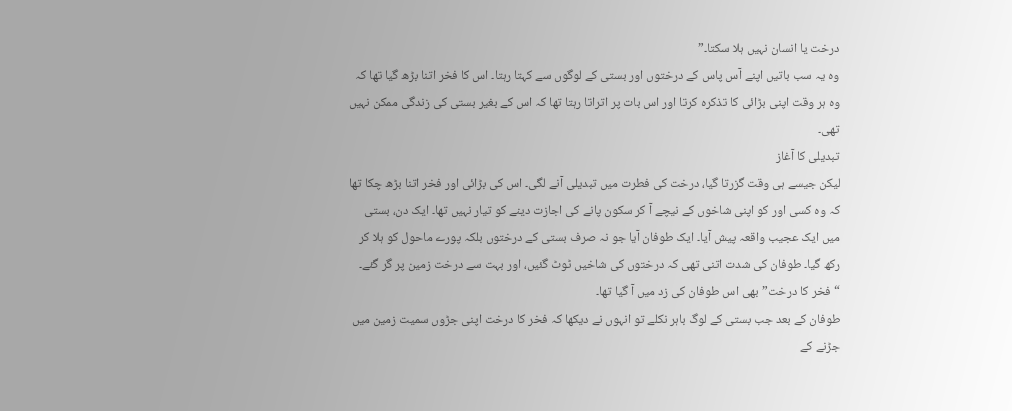درخت یا انسان نہیں ہلا سکتا۔”
وہ یہ سب باتیں اپنے آس پاس کے درختوں اور بستی کے لوگوں سے کہتا رہتا۔ اس کا فخر اتنا بڑھ گیا تھا کہ وہ ہر وقت اپنی بڑائی کا تذکرہ کرتا اور اس بات پر اتراتا رہتا تھا کہ اس کے بغیر بستی کی زندگی ممکن نہیں تھی۔
تبدیلی کا آغاز
لیکن جیسے ہی وقت گزرتا گیا، درخت کی فطرت میں تبدیلی آنے لگی۔ اس کی بڑائی اور فخر اتنا بڑھ چکا تھا کہ وہ کسی اور کو اپنی شاخوں کے نیچے آ کر سکون پانے کی اجازت دینے کو تیار نہیں تھا۔ ایک دن، بستی میں ایک عجیب واقعہ پیش آیا۔ ایک طوفان آیا جو نہ صرف بستی کے درختوں بلکہ پورے ماحول کو ہلا کر رکھ گیا۔ طوفان کی شدت اتنی تھی کہ درختوں کی شاخیں ٹوٹ گئیں، اور بہت سے درخت زمین پر گر گئے۔ “فخر کا درخت” بھی اس طوفان کی زد میں آ گیا تھا۔
طوفان کے بعد جب بستی کے لوگ باہر نکلے تو انہوں نے دیکھا کہ فخر کا درخت اپنی جڑوں سمیت زمین میں جڑنے کے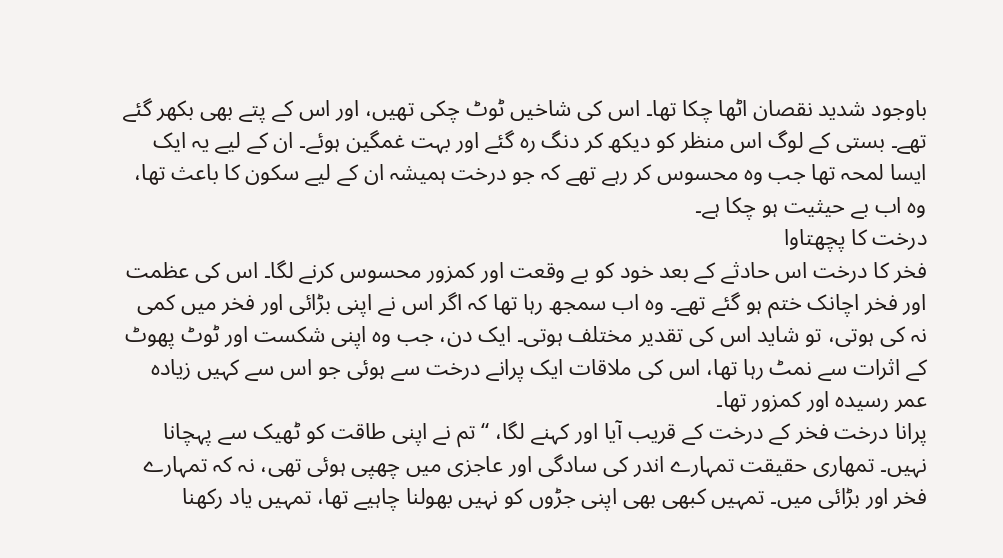باوجود شدید نقصان اٹھا چکا تھا۔ اس کی شاخیں ٹوٹ چکی تھیں، اور اس کے پتے بھی بکھر گئے تھے۔ بستی کے لوگ اس منظر کو دیکھ کر دنگ رہ گئے اور بہت غمگین ہوئے۔ ان کے لیے یہ ایک ایسا لمحہ تھا جب وہ محسوس کر رہے تھے کہ جو درخت ہمیشہ ان کے لیے سکون کا باعث تھا، وہ اب بے حیثیت ہو چکا ہے۔
درخت کا پچھتاوا
فخر کا درخت اس حادثے کے بعد خود کو بے وقعت اور کمزور محسوس کرنے لگا۔ اس کی عظمت اور فخر اچانک ختم ہو گئے تھے۔ وہ اب سمجھ رہا تھا کہ اگر اس نے اپنی بڑائی اور فخر میں کمی نہ کی ہوتی، تو شاید اس کی تقدیر مختلف ہوتی۔ ایک دن، جب وہ اپنی شکست اور ٹوٹ پھوٹ کے اثرات سے نمٹ رہا تھا، اس کی ملاقات ایک پرانے درخت سے ہوئی جو اس سے کہیں زیادہ عمر رسیدہ اور کمزور تھا۔
پرانا درخت فخر کے درخت کے قریب آیا اور کہنے لگا، “تم نے اپنی طاقت کو ٹھیک سے پہچانا نہیں۔ تمھاری حقیقت تمہارے اندر کی سادگی اور عاجزی میں چھپی ہوئی تھی، نہ کہ تمہارے فخر اور بڑائی میں۔ تمہیں کبھی بھی اپنی جڑوں کو نہیں بھولنا چاہیے تھا، تمہیں یاد رکھنا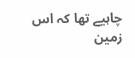چاہیے تھا کہ اس زمین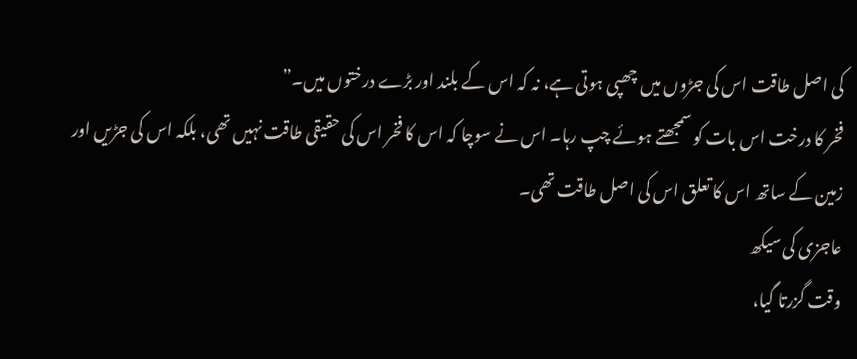کی اصل طاقت اس کی جڑوں میں چھپی ہوتی ہے، نہ کہ اس کے بلند اور بڑے درختوں میں۔”
فخر کا درخت اس بات کو سمجھتے ہوئے چپ رہا۔ اس نے سوچا کہ اس کا فخر اس کی حقیقی طاقت نہیں تھی، بلکہ اس کی جڑیں اور زمین کے ساتھ اس کا تعلق اس کی اصل طاقت تھی۔
عاجزی کی سیکھ
وقت گزرتا گیا،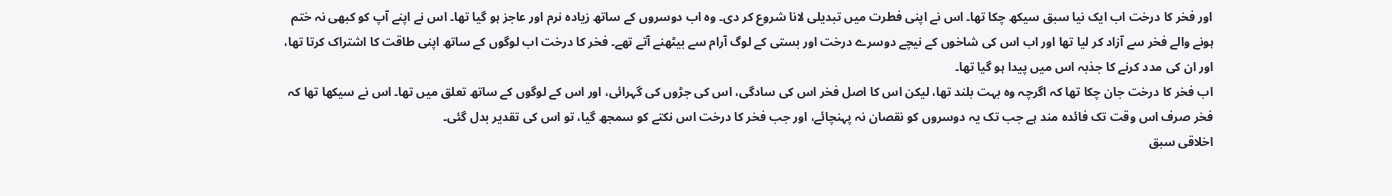اور فخر کا درخت اب ایک نیا سبق سیکھ چکا تھا۔ اس نے اپنی فطرت میں تبدیلی لانا شروع کر دی۔ وہ اب دوسروں کے ساتھ زیادہ نرم اور عاجز ہو گیا تھا۔ اس نے اپنے آپ کو کبھی نہ ختم ہونے والے فخر سے آزاد کر لیا تھا اور اب اس کی شاخوں کے نیچے دوسرے درخت اور بستی کے لوگ آرام سے بیٹھنے آتے تھے۔ فخر کا درخت اب لوگوں کے ساتھ اپنی طاقت کا اشتراک کرتا تھا، اور ان کی مدد کرنے کا جذبہ اس میں پیدا ہو گیا تھا۔
اب فخر کا درخت جان چکا تھا کہ اگرچہ وہ بہت بلند تھا، لیکن اس کا اصل فخر اس کی سادگی، اس کی جڑوں کی گہرائی، اور اس کے لوگوں کے ساتھ تعلق میں تھا۔ اس نے سیکھا تھا کہ فخر صرف اس وقت تک فائدہ مند ہے جب تک یہ دوسروں کو نقصان نہ پہنچائے، اور جب فخر کا درخت اس نکتے کو سمجھ گیا، تو اس کی تقدیر بدل گئی۔
اخلاقی سبق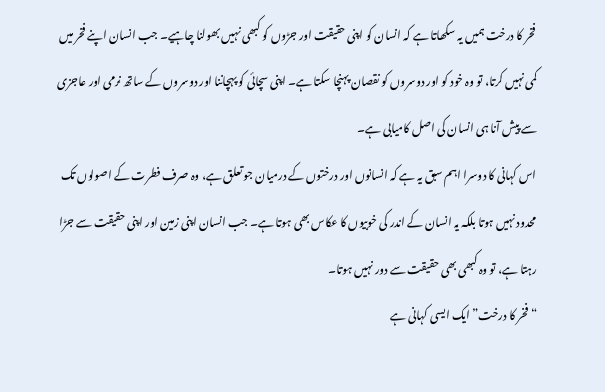فخر کا درخت ہمیں یہ سکھاتا ہے کہ انسان کو اپنی حقیقت اور جڑوں کو کبھی نہیں بھولنا چاہیے۔ جب انسان اپنے فخر میں کمی نہیں کرتا، تو وہ خود کو اور دوسروں کو نقصان پہنچا سکتا ہے۔ اپنی سچائی کو پہچاننا اور دوسروں کے ساتھ نرمی اور عاجزی سے پیش آنا ہی انسان کی اصل کامیابی ہے۔
اس کہانی کا دوسرا اہم سبق یہ ہے کہ انسانوں اور درختوں کے درمیان جو تعلق ہے، وہ صرف فطرت کے اصولوں تک محدود نہیں ہوتا بلکہ یہ انسان کے اندر کی خوبیوں کا عکاس بھی ہوتا ہے۔ جب انسان اپنی زمین اور اپنی حقیقت سے جڑا رہتا ہے، تو وہ کبھی بھی حقیقت سے دور نہیں ہوتا۔
“فخر کا درخت” ایک ایسی کہانی ہے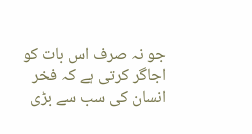جو نہ صرف اس بات کو اجاگر کرتی ہے کہ فخر انسان کی سب سے بڑی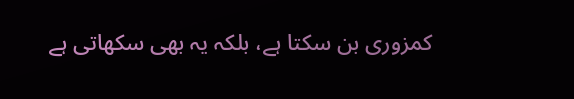کمزوری بن سکتا ہے، بلکہ یہ بھی سکھاتی ہے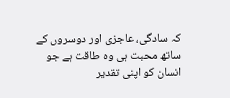کہ سادگی، عاجزی اور دوسروں کے ساتھ محبت ہی وہ طاقت ہے جو انسان کو اپنی تقدیر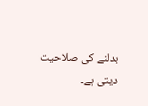بدلنے کی صلاحیت دیتی ہے۔